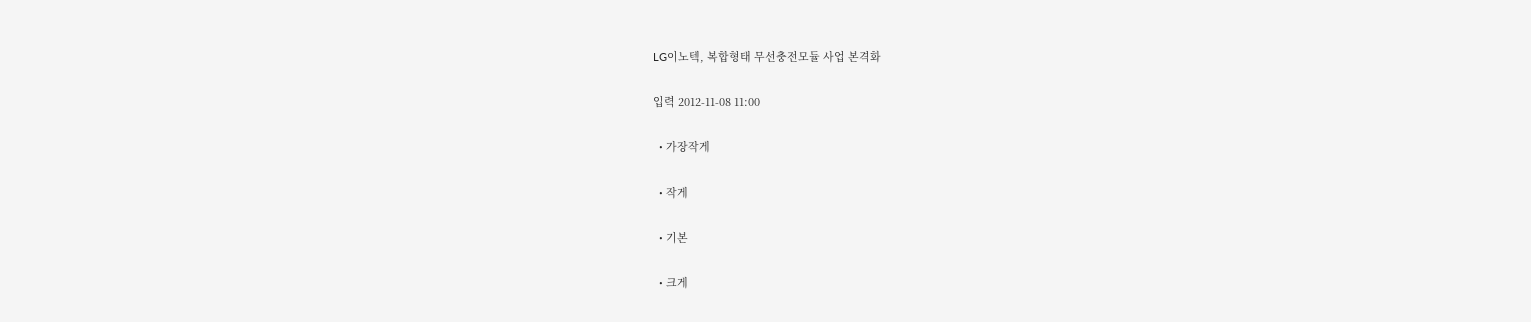LG이노텍, 복합형태 무선충전모듈 사업 본격화

입력 2012-11-08 11:00

  • 가장작게

  • 작게

  • 기본

  • 크게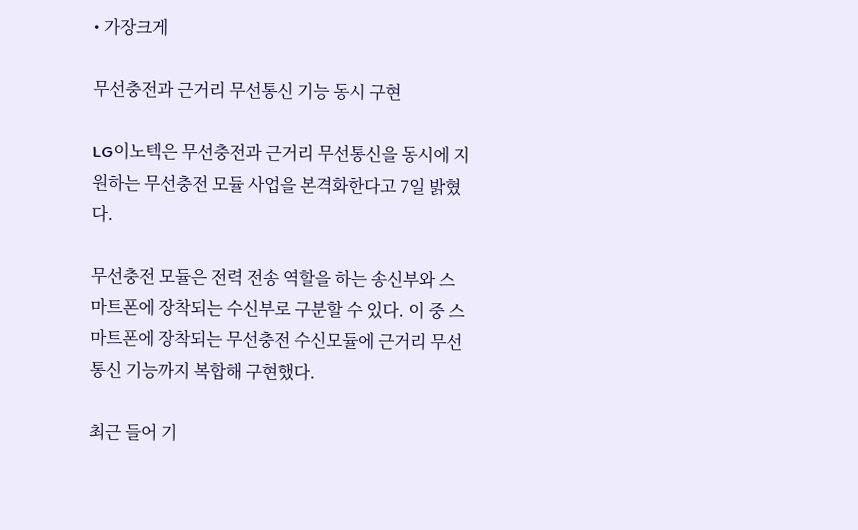• 가장크게

무선충전과 근거리 무선통신 기능 동시 구현

LG이노텍은 무선충전과 근거리 무선통신을 동시에 지원하는 무선충전 모듈 사업을 본격화한다고 7일 밝혔다.

무선충전 모듈은 전력 전송 역할을 하는 송신부와 스마트폰에 장착되는 수신부로 구분할 수 있다. 이 중 스마트폰에 장착되는 무선충전 수신모듈에 근거리 무선통신 기능까지 복합해 구현했다.

최근 들어 기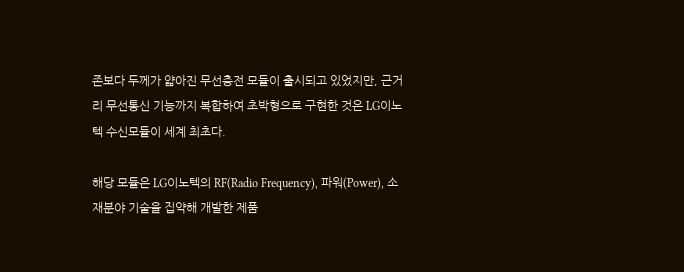존보다 두께가 얇아진 무선충전 모듈이 출시되고 있었지만, 근거리 무선통신 기능까지 복합하여 초박형으로 구현한 것은 LG이노텍 수신모듈이 세계 최초다.

해당 모듈은 LG이노텍의 RF(Radio Frequency), 파워(Power), 소재분야 기술을 집약해 개발한 제품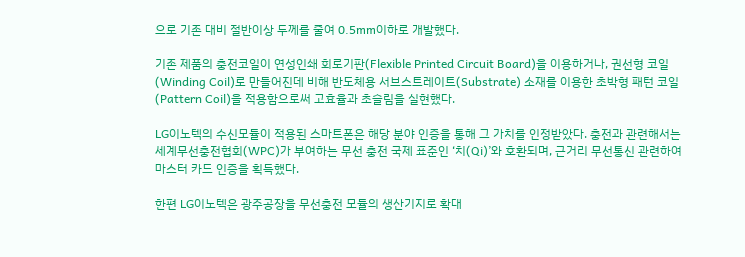으로 기존 대비 절반이상 두께를 줄여 0.5mm이하로 개발했다.

기존 제품의 충전코일이 연성인쇄 회로기판(Flexible Printed Circuit Board)을 이용하거나, 권선형 코일(Winding Coil)로 만들어진데 비해 반도체용 서브스트레이트(Substrate) 소재를 이용한 초박형 패턴 코일(Pattern Coil)을 적용함으로써 고효율과 초슬림을 실현했다.

LG이노텍의 수신모듈이 적용된 스마트폰은 해당 분야 인증을 통해 그 가치를 인정받았다. 충전과 관련해서는 세계무선충전협회(WPC)가 부여하는 무선 충전 국제 표준인 ‘치(Qi)’와 호환되며, 근거리 무선통신 관련하여 마스터 카드 인증을 획득했다.

한편 LG이노텍은 광주공장을 무선충전 모듈의 생산기지로 확대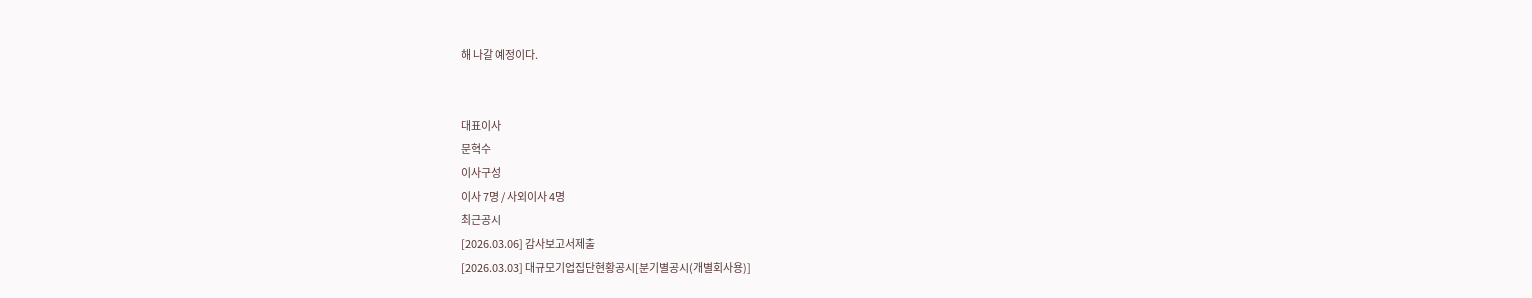해 나갈 예정이다.


대표이사
문혁수
이사구성
이사 7명 / 사외이사 4명
최근공시
[2026.03.06] 감사보고서제출
[2026.03.03] 대규모기업집단현황공시[분기별공시(개별회사용)]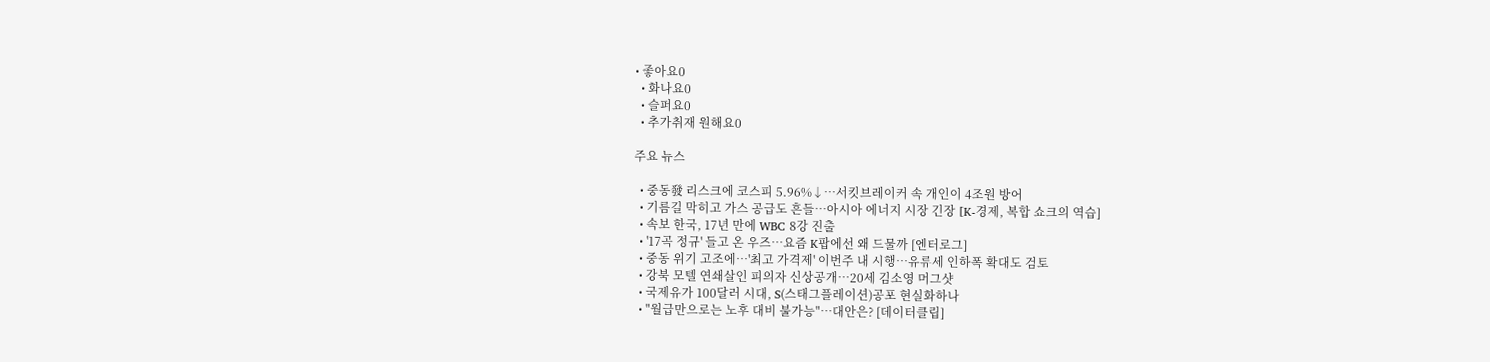• 좋아요0
  • 화나요0
  • 슬퍼요0
  • 추가취재 원해요0

주요 뉴스

  • 중동發 리스크에 코스피 5.96%↓⋯서킷브레이커 속 개인이 4조원 방어
  • 기름길 막히고 가스 공급도 흔들…아시아 에너지 시장 긴장 [K-경제, 복합 쇼크의 역습]
  • 속보 한국, 17년 만에 WBC 8강 진출
  • '17곡 정규' 들고 온 우즈⋯요즘 K팝에선 왜 드물까 [엔터로그]
  • 중동 위기 고조에…'최고 가격제' 이번주 내 시행…유류세 인하폭 확대도 검토
  • 강북 모텔 연쇄살인 피의자 신상공개…20세 김소영 머그샷
  • 국제유가 100달러 시대, S(스태그플레이션)공포 현실화하나
  • "월급만으로는 노후 대비 불가능"…대안은? [데이터클립]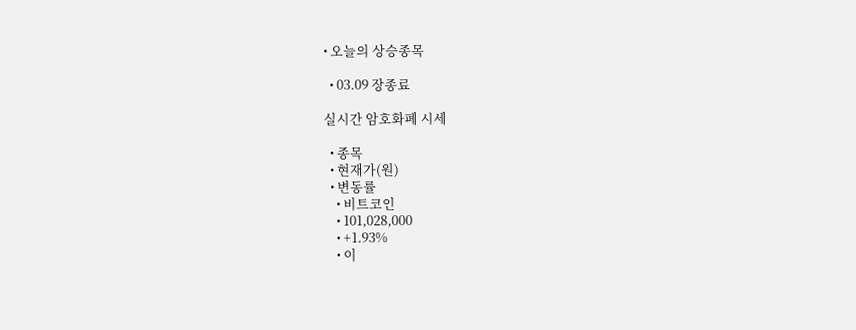• 오늘의 상승종목

  • 03.09 장종료

실시간 암호화폐 시세

  • 종목
  • 현재가(원)
  • 변동률
    • 비트코인
    • 101,028,000
    • +1.93%
    • 이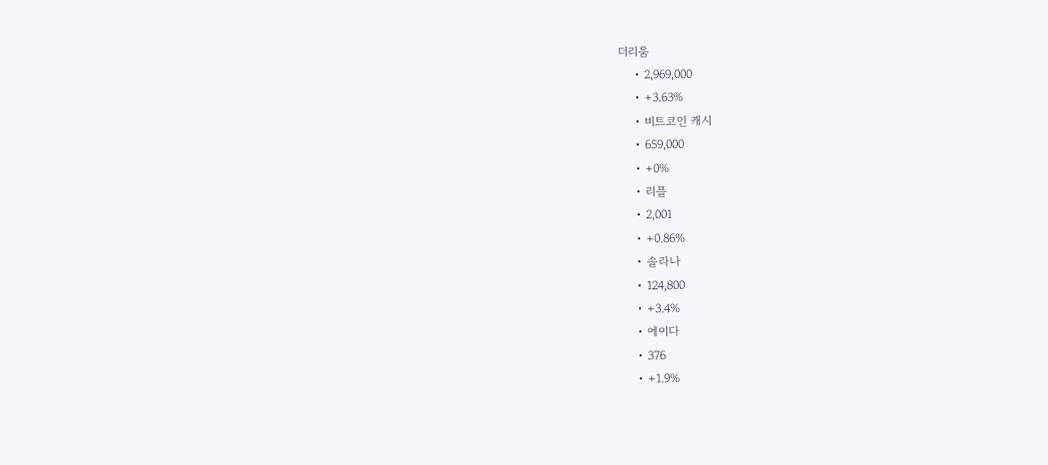더리움
    • 2,969,000
    • +3.63%
    • 비트코인 캐시
    • 659,000
    • +0%
    • 리플
    • 2,001
    • +0.86%
    • 솔라나
    • 124,800
    • +3.4%
    • 에이다
    • 376
    • +1.9%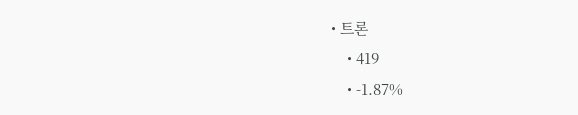• 트론
    • 419
    • -1.87%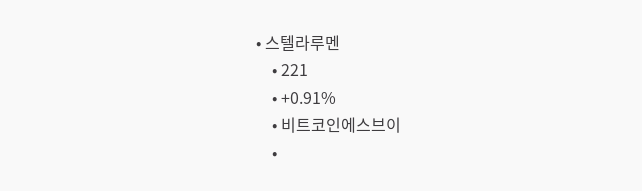• 스텔라루멘
    • 221
    • +0.91%
    • 비트코인에스브이
    •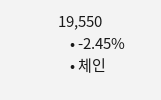19,550
    • -2.45%
    • 체인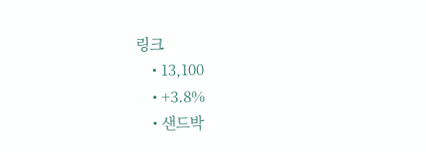링크
    • 13,100
    • +3.8%
    • 샌드박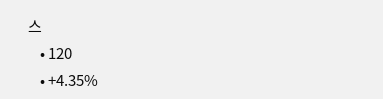스
    • 120
    • +4.35%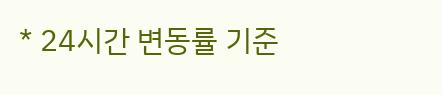* 24시간 변동률 기준